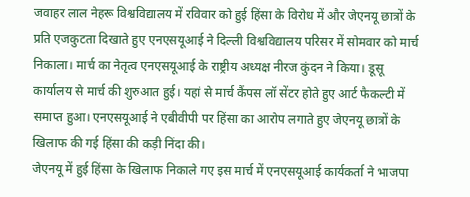जवाहर लाल नेहरू विश्वविद्यालय में रविवार को हुई हिंसा के विरोध में और जेएनयू छात्रों के प्रति एजकुटता दिखाते हुए एनएसयूआई ने दिल्ली विश्वविद्यालय परिसर में सोमवार को मार्च निकाला। मार्च का नेतृत्व एनएसयूआई के राष्ट्रीय अध्यक्ष नीरज कुंदन ने किया। डूसू कार्यालय से मार्च की शुरुआत हुई। यहां से मार्च कैंपस लॉ सेंटर होते हुए आर्ट फैकल्टी में समाप्त हुआ। एनएसयूआई ने एबीवीपी पर हिंसा का आरोप लगाते हुए जेएनयू छात्रों के खिलाफ की गई हिंसा की कड़ी निंदा की।
जेएनयू में हुई हिंसा के खिलाफ निकाले गए इस मार्च में एनएसयूआई कार्यकर्ता ने भाजपा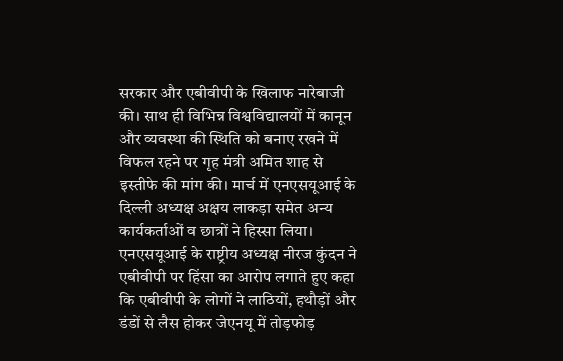सरकार और एबीवीपी के खिलाफ नारेबाजी की। साथ ही विभिन्न विश्वविद्यालयों में कानून और व्यवस्था की स्थिति को बनाए रखने में विफल रहने पर गृह मंत्री अमित शाह से इस्तीफे की मांग की। मार्च में एनएसयूआई के दिल्ली अध्यक्ष अक्षय लाकड़ा समेत अन्य कार्यकर्ताओं व छात्रों ने हिस्सा लिया।
एनएसयूआई के राष्ट्रीय अध्यक्ष नीरज कुंदन ने एबीवीपी पर हिंसा का आरोप लगाते हुए कहा कि एबीवीपी के लोगों ने लाठियों, हथौड़ों और डंडों से लैस होकर जेएनयू में तोड़फोड़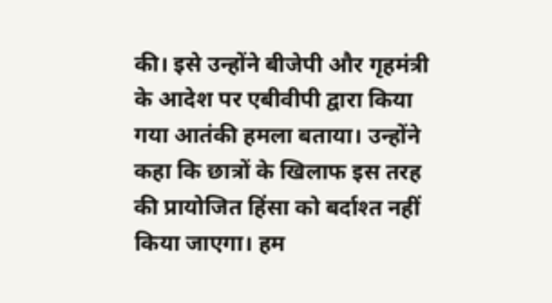की। इसे उन्होंने बीजेपी और गृहमंत्री के आदेश पर एबीवीपी द्वारा किया गया आतंकी हमला बताया। उन्होंने कहा कि छात्रों के खिलाफ इस तरह की प्रायोजित हिंसा को बर्दाश्त नहीं किया जाएगा। हम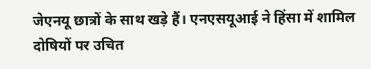जेएनयू छात्रों के साथ खड़े हैं। एनएसयूआई ने हिंसा में शामिल दोषियों पर उचित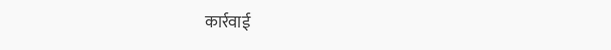कार्रवाई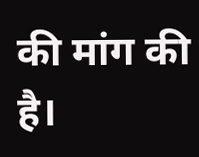की मांग की है।